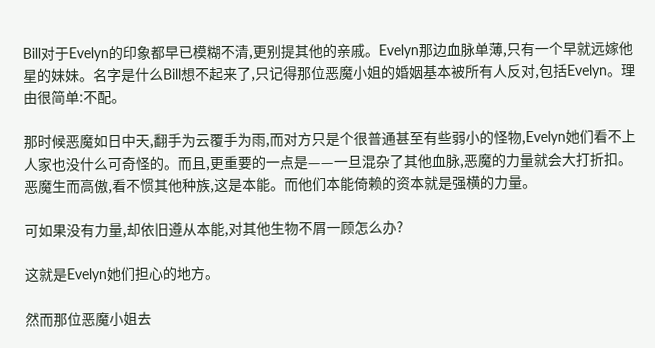Bill对于Evelyn的印象都早已模糊不清,更别提其他的亲戚。Evelyn那边血脉单薄,只有一个早就远嫁他星的妹妹。名字是什么Bill想不起来了,只记得那位恶魔小姐的婚姻基本被所有人反对,包括Evelyn。理由很简单:不配。

那时候恶魔如日中天,翻手为云覆手为雨,而对方只是个很普通甚至有些弱小的怪物,Evelyn她们看不上人家也没什么可奇怪的。而且,更重要的一点是——一旦混杂了其他血脉,恶魔的力量就会大打折扣。恶魔生而高傲,看不惯其他种族,这是本能。而他们本能倚赖的资本就是强横的力量。

可如果没有力量,却依旧遵从本能,对其他生物不屑一顾怎么办?

这就是Evelyn她们担心的地方。

然而那位恶魔小姐去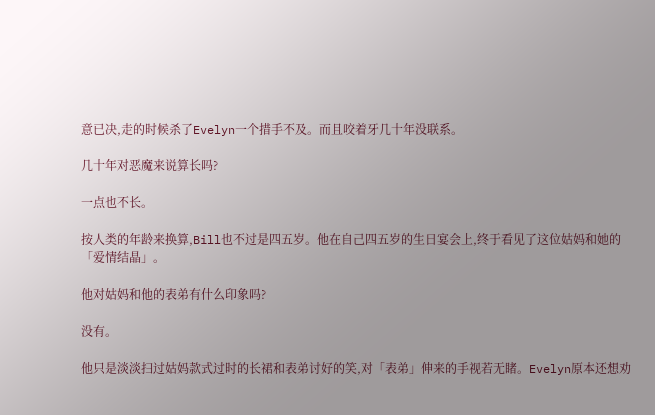意已决,走的时候杀了Evelyn一个措手不及。而且咬着牙几十年没联系。

几十年对恶魔来说算长吗?

一点也不长。

按人类的年龄来换算,Bill也不过是四五岁。他在自己四五岁的生日宴会上,终于看见了这位姑妈和她的「爱情结晶」。

他对姑妈和他的表弟有什么印象吗?

没有。

他只是淡淡扫过姑妈款式过时的长裙和表弟讨好的笑,对「表弟」伸来的手视若无睹。Evelyn原本还想劝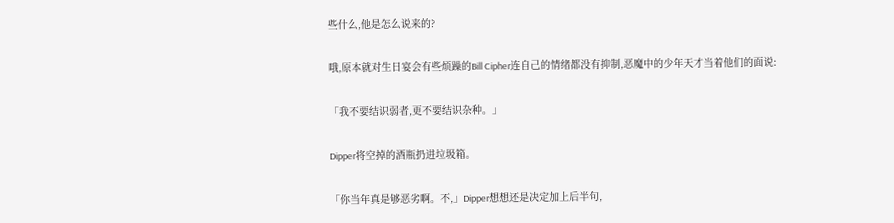些什么,他是怎么说来的?

哦,原本就对生日宴会有些烦躁的Bill Cipher连自己的情绪都没有抑制,恶魔中的少年天才当着他们的面说:

「我不要结识弱者,更不要结识杂种。」

Dipper将空掉的酒瓶扔进垃圾箱。

「你当年真是够恶劣啊。不,」Dipper想想还是决定加上后半句,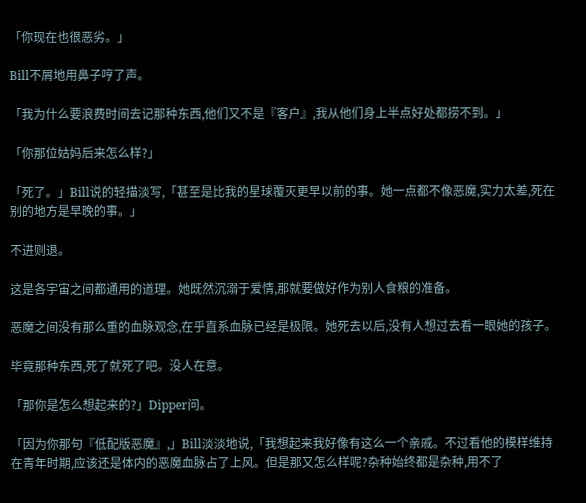「你现在也很恶劣。」

Bill不屑地用鼻子哼了声。

「我为什么要浪费时间去记那种东西,他们又不是『客户』,我从他们身上半点好处都捞不到。」

「你那位姑妈后来怎么样?」

「死了。」Bill说的轻描淡写,「甚至是比我的星球覆灭更早以前的事。她一点都不像恶魔,实力太差,死在别的地方是早晚的事。」

不进则退。

这是各宇宙之间都通用的道理。她既然沉溺于爱情,那就要做好作为别人食粮的准备。

恶魔之间没有那么重的血脉观念,在乎直系血脉已经是极限。她死去以后,没有人想过去看一眼她的孩子。

毕竟那种东西,死了就死了吧。没人在意。

「那你是怎么想起来的?」Dipper问。

「因为你那句『低配版恶魔』,」Bill淡淡地说,「我想起来我好像有这么一个亲戚。不过看他的模样维持在青年时期,应该还是体内的恶魔血脉占了上风。但是那又怎么样呢?杂种始终都是杂种,用不了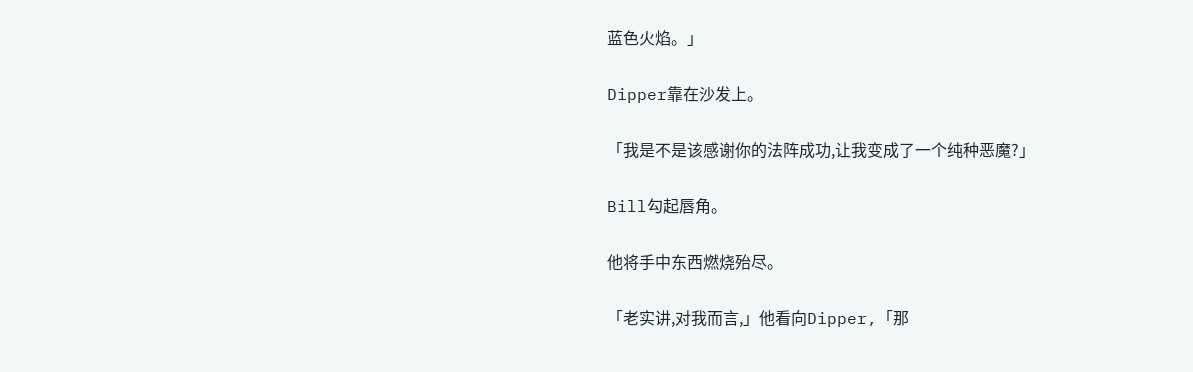蓝色火焰。」

Dipper靠在沙发上。

「我是不是该感谢你的法阵成功,让我变成了一个纯种恶魔?」

Bill勾起唇角。

他将手中东西燃烧殆尽。

「老实讲,对我而言,」他看向Dipper,「那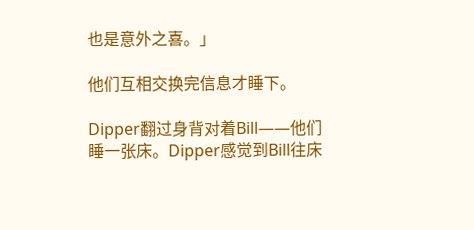也是意外之喜。」

他们互相交换完信息才睡下。

Dipper翻过身背对着Bill——他们睡一张床。Dipper感觉到Bill往床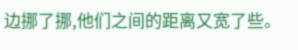边挪了挪,他们之间的距离又宽了些。